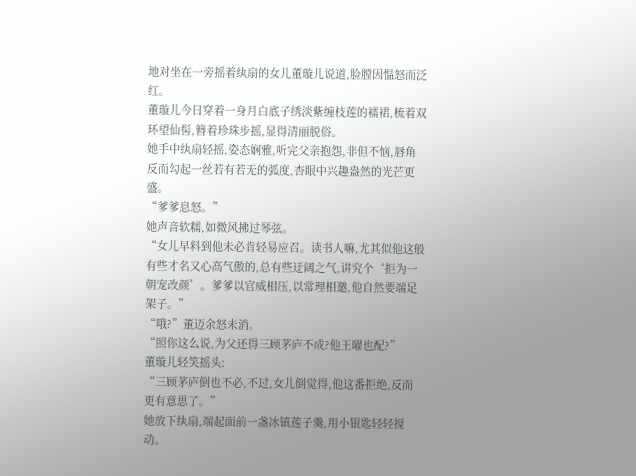地对坐在一旁摇着纨扇的女儿董璇儿说道,脸膛因愠怒而泛红。
董璇儿今日穿着一身月白底子绣淡紫缠枝莲的襦裙,梳着双环望仙髻,簪着珍珠步摇,显得清丽脱俗。
她手中纨扇轻摇,姿态娴雅,听完父亲抱怨,非但不恼,唇角反而勾起一丝若有若无的弧度,杏眼中兴趣盎然的光芒更盛。
“爹爹息怒。”
她声音软糯,如微风拂过琴弦。
“女儿早料到他未必肯轻易应召。读书人嘛,尤其似他这般有些才名又心高气傲的,总有些迂阔之气,讲究个‘拒为一朝宠改颜’。爹爹以官威相压,以常理相邀,他自然要端足架子。”
“哦?”董迈余怒未消。
“照你这么说,为父还得三顾茅庐不成?他王曜也配?”
董璇儿轻笑摇头:
“三顾茅庐倒也不必,不过,女儿倒觉得,他这番拒绝,反而更有意思了。”
她放下纨扇,端起面前一盏冰镇莲子羹,用小银匙轻轻搅动。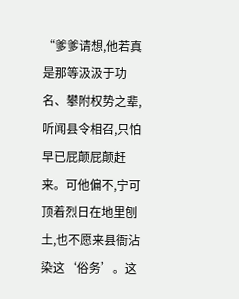“爹爹请想,他若真是那等汲汲于功名、攀附权势之辈,听闻县令相召,只怕早已屁颠屁颠赶来。可他偏不,宁可顶着烈日在地里刨土,也不愿来县衙沾染这‘俗务’。这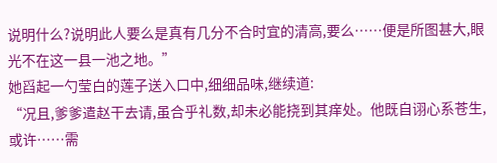说明什么?说明此人要么是真有几分不合时宜的清高,要么……便是所图甚大,眼光不在这一县一池之地。”
她舀起一勺莹白的莲子送入口中,细细品味,继续道:
“况且,爹爹遣赵干去请,虽合乎礼数,却未必能挠到其痒处。他既自诩心系苍生,或许……需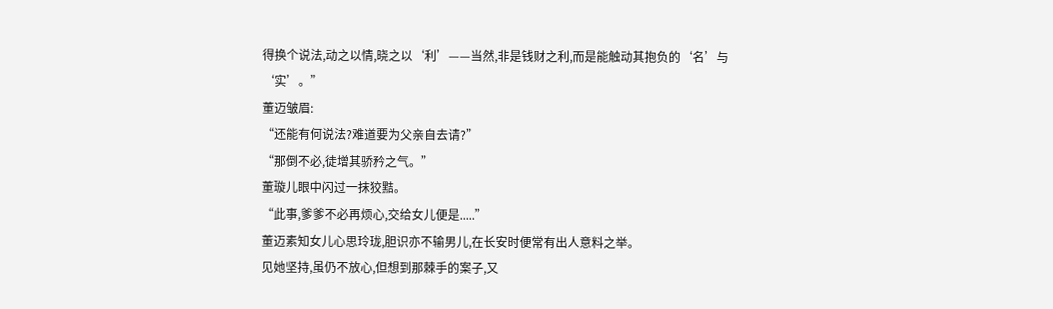得换个说法,动之以情,晓之以‘利’——当然,非是钱财之利,而是能触动其抱负的‘名’与‘实’。”
董迈皱眉:
“还能有何说法?难道要为父亲自去请?”
“那倒不必,徒增其骄矜之气。”
董璇儿眼中闪过一抹狡黠。
“此事,爹爹不必再烦心,交给女儿便是.....”
董迈素知女儿心思玲珑,胆识亦不输男儿,在长安时便常有出人意料之举。
见她坚持,虽仍不放心,但想到那棘手的案子,又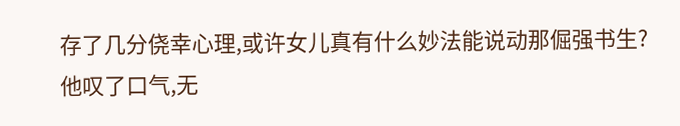存了几分侥幸心理,或许女儿真有什么妙法能说动那倔强书生?
他叹了口气,无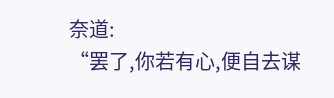奈道:
“罢了,你若有心,便自去谋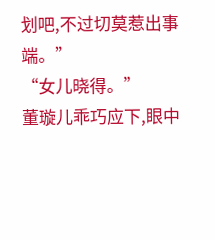划吧,不过切莫惹出事端。”
“女儿晓得。”
董璇儿乖巧应下,眼中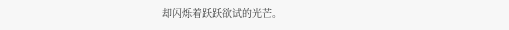却闪烁着跃跃欲试的光芒。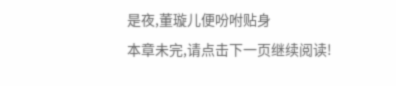是夜,董璇儿便吩咐贴身
本章未完,请点击下一页继续阅读!